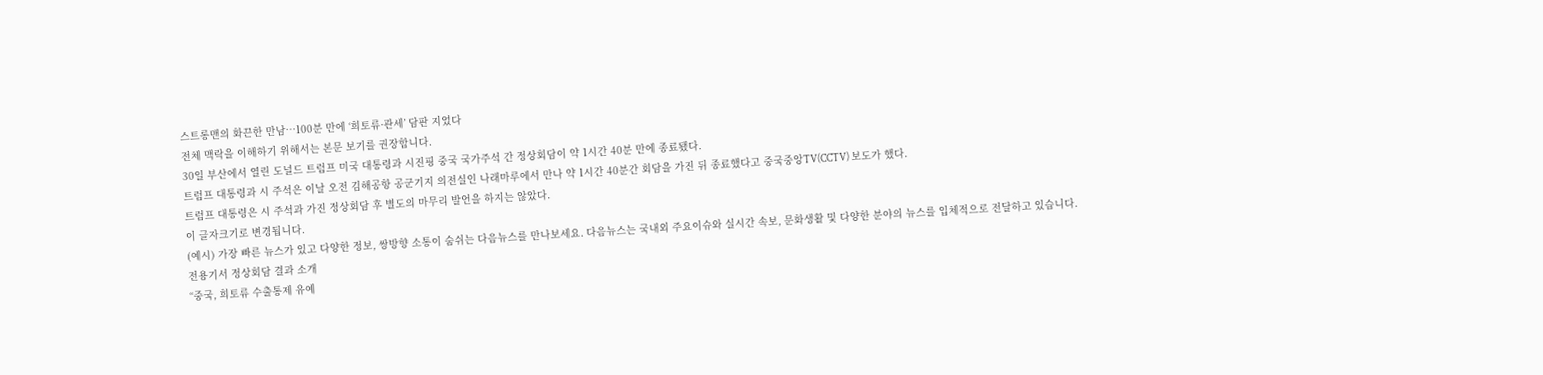스트롱맨의 화끈한 만남…100분 만에 ‘희토류·관세’ 담판 지었다
전체 맥락을 이해하기 위해서는 본문 보기를 권장합니다.
30일 부산에서 열린 도널드 트럼프 미국 대통령과 시진핑 중국 국가주석 간 정상회담이 약 1시간 40분 만에 종료됐다.
트럼프 대통령과 시 주석은 이날 오전 김해공항 공군기지 의전실인 나래마루에서 만나 약 1시간 40분간 회담을 가진 뒤 종료했다고 중국중앙TV(CCTV) 보도가 했다.
트럼프 대통령은 시 주석과 가진 정상회담 후 별도의 마무리 발언을 하지는 않았다.
이 글자크기로 변경됩니다.
(예시) 가장 빠른 뉴스가 있고 다양한 정보, 쌍방향 소통이 숨쉬는 다음뉴스를 만나보세요. 다음뉴스는 국내외 주요이슈와 실시간 속보, 문화생활 및 다양한 분야의 뉴스를 입체적으로 전달하고 있습니다.
전용기서 정상회담 결과 소개
“중국, 희토류 수출통제 유예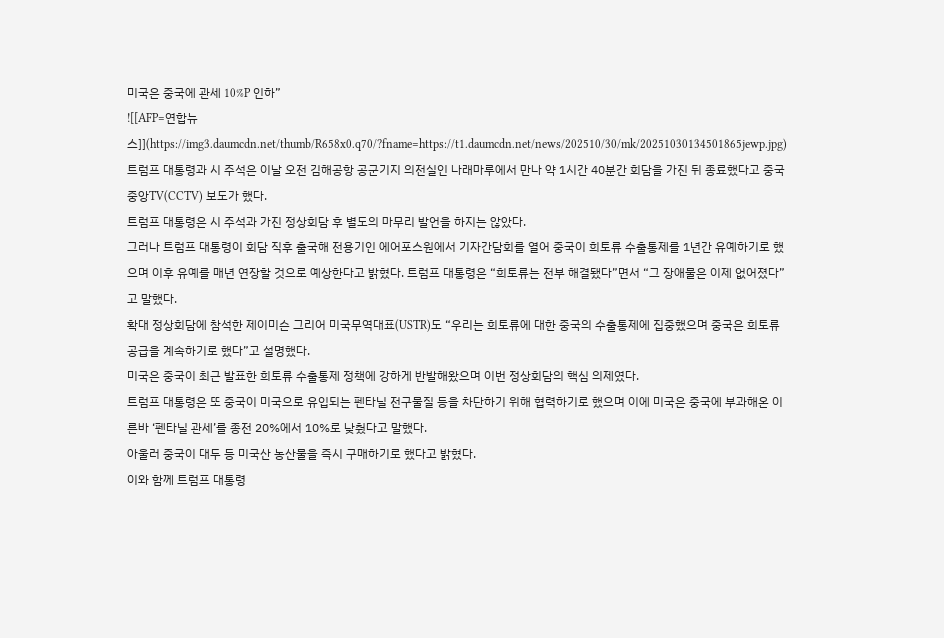미국은 중국에 관세 10%P 인하”
![[AFP=연합뉴스]](https://img3.daumcdn.net/thumb/R658x0.q70/?fname=https://t1.daumcdn.net/news/202510/30/mk/20251030134501865jewp.jpg)
트럼프 대통령과 시 주석은 이날 오전 김해공항 공군기지 의전실인 나래마루에서 만나 약 1시간 40분간 회담을 가진 뒤 종료했다고 중국중앙TV(CCTV) 보도가 했다.
트럼프 대통령은 시 주석과 가진 정상회담 후 별도의 마무리 발언을 하지는 않았다.
그러나 트럼프 대통령이 회담 직후 출국해 전용기인 에어포스원에서 기자간담회를 열어 중국이 희토류 수출통제를 1년간 유예하기로 했으며 이후 유예를 매년 연장할 것으로 예상한다고 밝혔다. 트럼프 대통령은 “희토류는 전부 해결됐다”면서 “그 장애물은 이제 없어졌다”고 말했다.
확대 정상회담에 참석한 제이미슨 그리어 미국무역대표(USTR)도 “우리는 희토류에 대한 중국의 수출통제에 집중했으며 중국은 희토류 공급을 계속하기로 했다”고 설명했다.
미국은 중국이 최근 발표한 희토류 수출통제 정책에 강하게 반발해왔으며 이번 정상회담의 핵심 의제였다.
트럼프 대통령은 또 중국이 미국으로 유입되는 펜타닐 전구물질 등을 차단하기 위해 협력하기로 했으며 이에 미국은 중국에 부과해온 이른바 ‘펜타닐 관세’를 종전 20%에서 10%로 낮췄다고 말했다.
아울러 중국이 대두 등 미국산 농산물을 즉시 구매하기로 했다고 밝혔다.
이와 함께 트럼프 대통령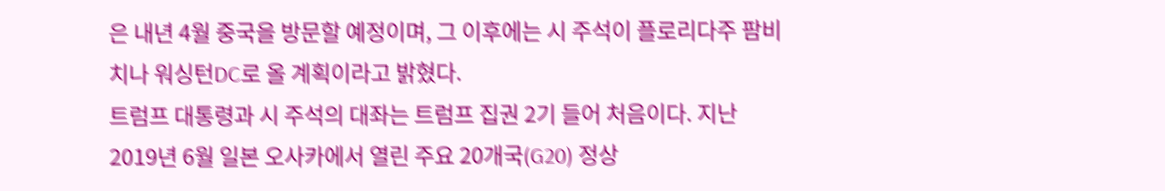은 내년 4월 중국을 방문할 예정이며, 그 이후에는 시 주석이 플로리다주 팜비치나 워싱턴DC로 올 계획이라고 밝혔다.
트럼프 대통령과 시 주석의 대좌는 트럼프 집권 2기 들어 처음이다. 지난 2019년 6월 일본 오사카에서 열린 주요 20개국(G20) 정상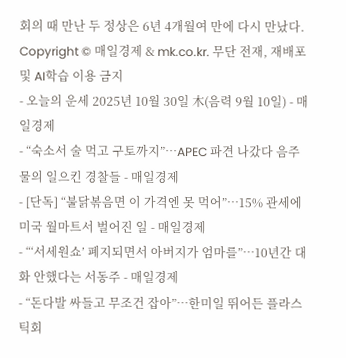회의 때 만난 두 정상은 6년 4개월여 만에 다시 만났다.
Copyright © 매일경제 & mk.co.kr. 무단 전재, 재배포 및 AI학습 이용 금지
- 오늘의 운세 2025년 10월 30일 木(음력 9월 10일) - 매일경제
- “숙소서 술 먹고 구토까지”…APEC 파견 나갔다 음주 물의 일으킨 경찰들 - 매일경제
- [단독] “불닭볶음면 이 가격엔 못 먹어”…15% 관세에 미국 월마트서 벌어진 일 - 매일경제
- “‘서세원쇼’ 폐지되면서 아버지가 엄마를”…10년간 대화 안했다는 서동주 - 매일경제
- “돈다발 싸들고 무조건 잡아”…한미일 뛰어든 플라스틱회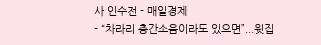사 인수전 - 매일경제
- “차라리 층간소음이라도 있으면”...윗집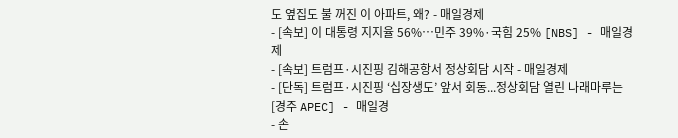도 옆집도 불 꺼진 이 아파트, 왜? - 매일경제
- [속보] 이 대통령 지지율 56%…민주 39%·국힘 25% [NBS] - 매일경제
- [속보] 트럼프·시진핑 김해공항서 정상회담 시작 - 매일경제
- [단독] 트럼프·시진핑 ‘십장생도’ 앞서 회동...정상회담 열린 나래마루는 [경주 APEC] - 매일경
- 손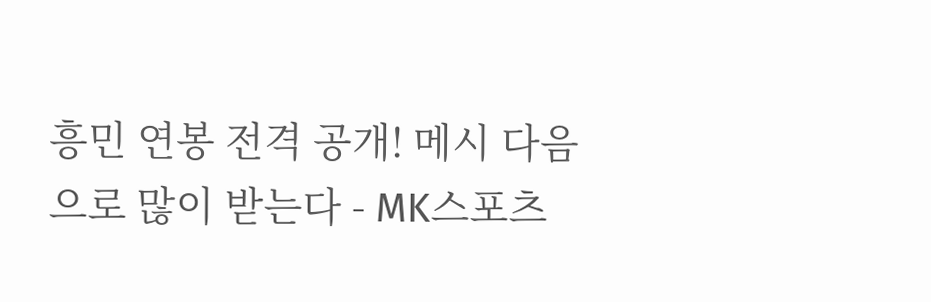흥민 연봉 전격 공개! 메시 다음으로 많이 받는다 - MK스포츠